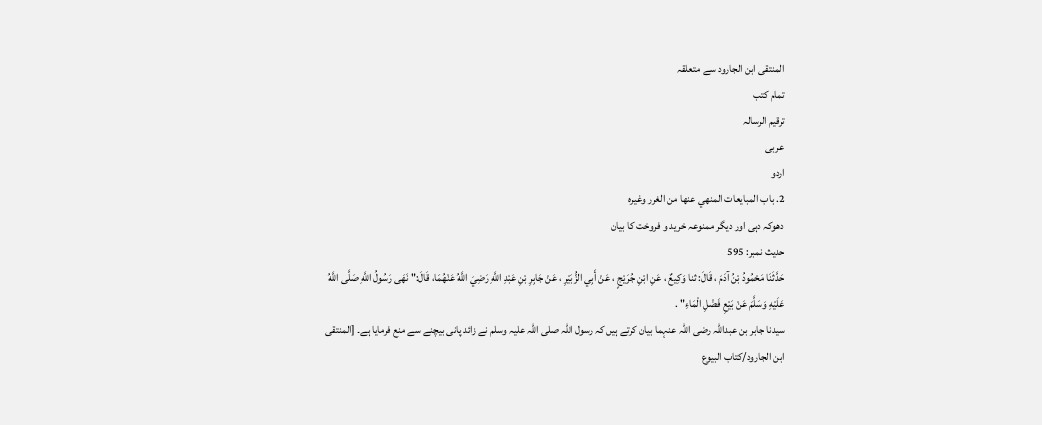المنتقى ابن الجارود سے متعلقہ
تمام کتب
ترقيم الرسالہ
عربی
اردو
2. باب المبايعات المنهي عنها من الغرر وغيره
دھوکہ دہی اور دیگر ممنوعہ خرید و فروخت کا بیان
حدیث نمبر: 595
حَدَّثَنَا مَحْمُودُ بْنُ آدَمَ ، قَالَ: ثنا وَكِيعٌ ، عَنِ ابْنِ جُرَيْجٍ ، عَنْ أَبِي الزُّبَيْرِ ، عَنْ جَابِرِ بْنِ عَبْدِ اللَّهِ رَضِيَ اللَّهُ عَنْهُمَا، قَالَ:" نَهَى رَسُولُ اللَّهِ صَلَّى اللَّهُ عَلَيْهِ وَسَلَّمَ عَنْ بَيْعِ فَضْلِ الْمَاءِ" .
سیدنا جابر بن عبداللہ رضی اللہ عنہما بیان کرتے ہیں کہ رسول اللہ صلی اللہ علیہ وسلم نے زائد پانی بیچنے سے منع فرمایا ہے۔ [المنتقى ابن الجارود/كتاب البيوع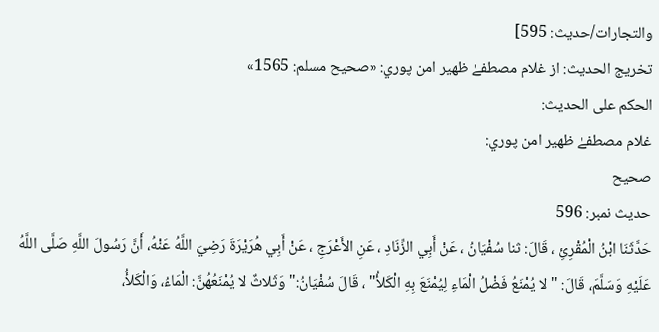والتجارات/حدیث: 595]
تخریج الحدیث: از غلام مصطفےٰ ظهير امن پوري: «صحیح مسلم: 1565»
الحكم على الحديث:
غلام مصطفےٰ ظهير امن پوري:
صحیح
حدیث نمبر: 596
حَدَّثَنَا ابْنُ الْمُقْرِئِ ، قَالَ: ثنا سُفْيَانُ ، عَنْ أَبِي الزِّنَادِ ، عَنِ الأَعْرَجِ ، عَنْ أَبِي هُرَيْرَةَ رَضِيَ اللَّهُ عَنْهُ، أَنَّ رَسُولَ اللَّهِ صَلَّى اللَّهُ عَلَيْهِ وَسَلَّمَ، قَالَ: " لا يُمْنَعُ فَضْلُ الْمَاءِ لِيُمْنَعَ بِهِ الْكَلأُ" ، قَالَ سُفْيَانُ:" وَثَلاثٌ لا يُمْنَعُهُنَّ: الْمَاءُ، وَالْكَلأُ،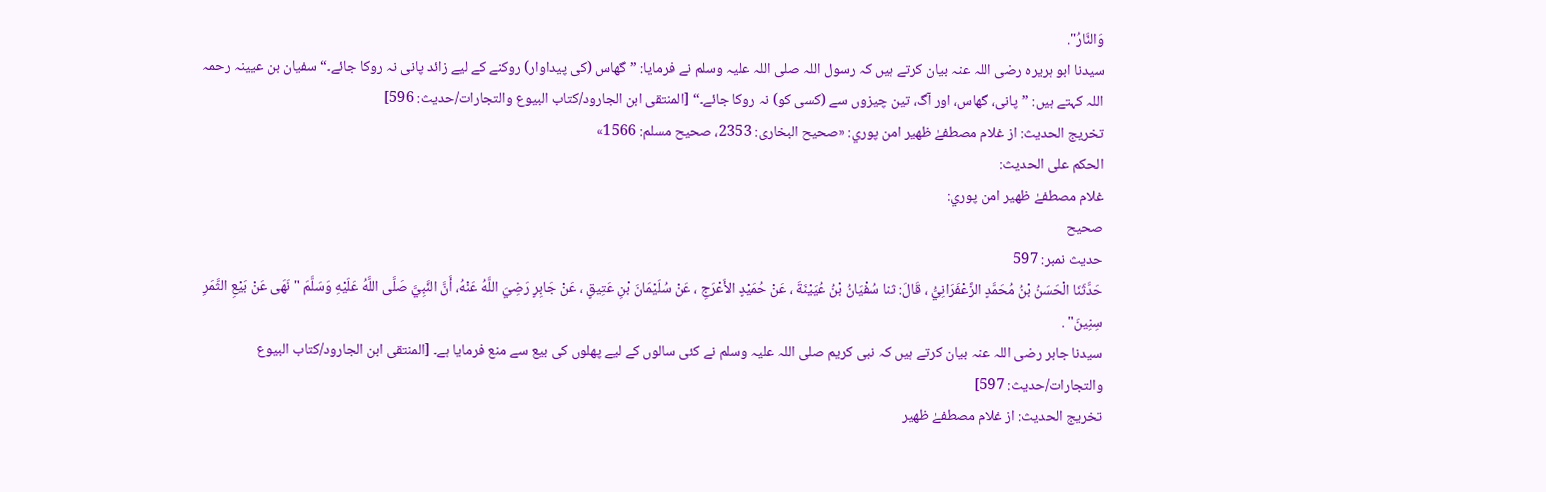وَالنَّارُ".
سیدنا ابو ہریرہ رضی اللہ عنہ بیان کرتے ہیں کہ رسول اللہ صلی اللہ علیہ وسلم نے فرمایا: ”گھاس (کی پیداوار) روکنے کے لیے زائد پانی نہ روکا جائے۔“ سفیان بن عیینہ رحمہ اللہ کہتے ہیں: ”پانی، گھاس، اور آگ، تین چیزوں سے (کسی کو) نہ روکا جائے۔“ [المنتقى ابن الجارود/كتاب البيوع والتجارات/حدیث: 596]
تخریج الحدیث: از غلام مصطفےٰ ظهير امن پوري: «صحیح البخاری: 2353، صحیح مسلم: 1566»
الحكم على الحديث:
غلام مصطفےٰ ظهير امن پوري:
صحیح
حدیث نمبر: 597
حَدَّثَنَا الْحَسَنُ بْنُ مُحَمَّدٍ الزَّعْفَرَانِيُّ ، قَالَ: ثنا سُفْيَانُ بْنُ عُيَيْنَةَ ، عَنْ حُمَيْدٍ الأَعْرَجِ ، عَنْ سُلَيْمَانَ بْنِ عَتِيقٍ ، عَنْ جَابِرٍ رَضِيَ اللَّهُ عَنْهُ، أَنَّ النَّبِيَّ صَلَّى اللَّهُ عَلَيْهِ وَسَلَّمَ " نَهَى عَنْ بَيْعِ الثَّمَرِ سِنِينَ" .
سیدنا جابر رضی اللہ عنہ بیان کرتے ہیں کہ نبی کریم صلی اللہ علیہ وسلم نے کئی سالوں کے لیے پھلوں کی بیع سے منع فرمایا ہے۔ [المنتقى ابن الجارود/كتاب البيوع والتجارات/حدیث: 597]
تخریج الحدیث: از غلام مصطفےٰ ظهير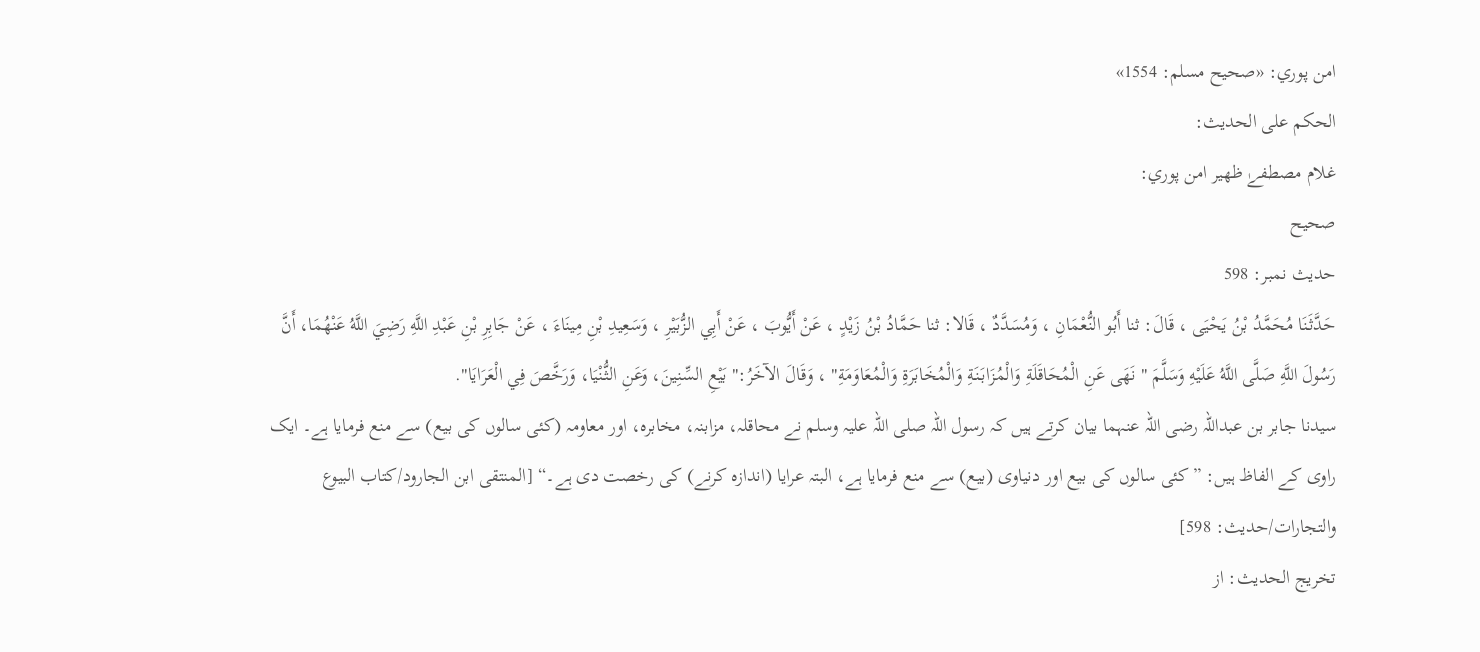امن پوري: «صحیح مسلم: 1554»
الحكم على الحديث:
غلام مصطفےٰ ظهير امن پوري:
صحیح
حدیث نمبر: 598
حَدَّثَنَا مُحَمَّدُ بْنُ يَحْيَى ، قَالَ: ثنا أَبُو النُّعْمَانِ ، وَمُسَدَّدٌ ، قَالا: ثنا حَمَّادُ بْنُ زَيْدٍ ، عَنْ أَيُّوبَ ، عَنْ أَبِي الزُّبَيْرِ ، وَسَعِيدِ بْنِ مِينَاءَ ، عَنْ جَابِرِ بْنِ عَبْدِ اللَّهِ رَضِيَ اللَّهُ عَنْهُمَا، أَنَّ رَسُولَ اللَّهِ صَلَّى اللَّهُ عَلَيْهِ وَسَلَّمَ " نَهَى عَنِ الْمُحَاقَلَةِ وَالْمُزَابَنَةِ وَالْمُخَابَرَةِ وَالْمُعَاوَمَةِ" ، وَقَالَ الآخَرُ:" بَيْعِ السِّنِينَ، وَعَنِ الثُّنْيَا، وَرَخَّصَ فِي الْعَرَايَا".
سیدنا جابر بن عبداللہ رضی اللہ عنہما بیان کرتے ہیں کہ رسول اللہ صلی اللہ علیہ وسلم نے محاقلہ، مزابنہ، مخابرہ، اور معاومہ (کئی سالوں کی بیع) سے منع فرمایا ہے۔ ایک راوی کے الفاظ ہیں: ”کئی سالوں کی بیع اور دنیاوی (بیع) سے منع فرمایا ہے، البتہ عرایا (اندازہ کرنے) کی رخصت دی ہے۔“ [المنتقى ابن الجارود/كتاب البيوع والتجارات/حدیث: 598]
تخریج الحدیث: از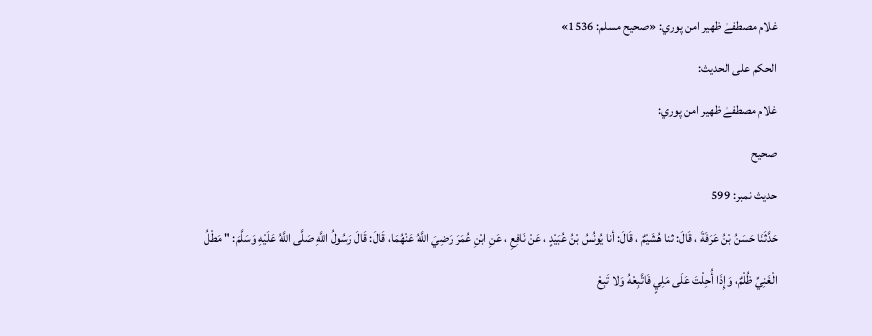غلام مصطفےٰ ظهير امن پوري: «صحیح مسلم: 1536»
الحكم على الحديث:
غلام مصطفےٰ ظهير امن پوري:
صحیح
حدیث نمبر: 599
حَدَّثَنَا حَسَنُ بْنُ عَرَفَةَ ، قَالَ: ثنا هُشَيْمٌ ، قَالَ: أنا يُونُسُ بْنُ عُبَيْدٍ ، عَنْ نَافِعِ ، عَنِ ابْنِ عُمَرَ رَضِيَ اللَّهُ عَنْهُمَا، قَالَ: قَالَ رَسُولُ اللَّهِ صَلَّى اللَّهُ عَلَيْهِ وَسَلَّمَ: " مَطْلُ الْغَنِيِّ ظُلْمٌ، وَإِذَا أُحِلْتَ عَلَى مَلِيٍ فَاتَّبِعْهُ وَلا تَبِعْ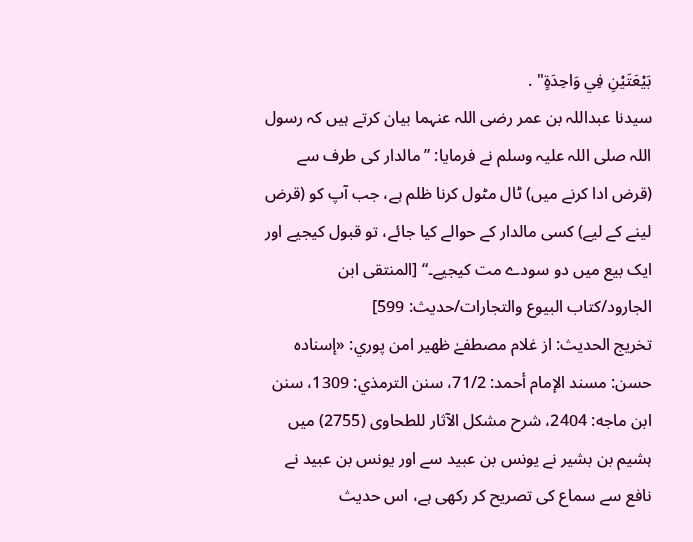بَيْعَتَيْنِ فِي وَاحِدَةٍ" .
سیدنا عبداللہ بن عمر رضی اللہ عنہما بیان کرتے ہیں کہ رسول اللہ صلی اللہ علیہ وسلم نے فرمایا: ”مالدار کی طرف سے (قرض ادا کرنے میں) ٹال مٹول کرنا ظلم ہے، جب آپ کو (قرض لینے کے لیے) کسی مالدار کے حوالے کیا جائے، تو قبول کیجیے اور ایک بیع میں دو سودے مت کیجیے۔“ [المنتقى ابن الجارود/كتاب البيوع والتجارات/حدیث: 599]
تخریج الحدیث: از غلام مصطفےٰ ظهير امن پوري: «إسناده حسن: مسند الإمام أحمد: 71/2، سنن الترمذي: 1309، سنن ابن ماجه: 2404، شرح مشکل الآثار للطحاوی (2755) میں ہشیم بن بشیر نے یونس بن عبید سے اور یونس بن عبید نے نافع سے سماع کی تصریح کر رکھی ہے، اس حدیث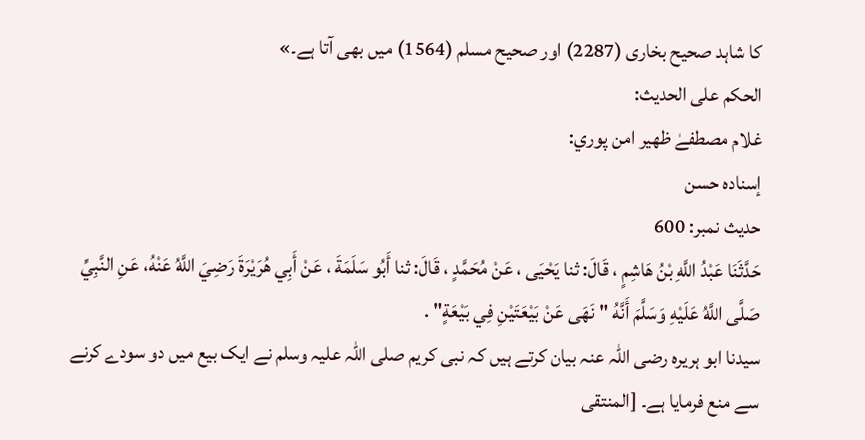کا شاہد صحیح بخاری (2287) اور صحیح مسلم (1564) میں بھی آتا ہے۔»
الحكم على الحديث:
غلام مصطفےٰ ظهير امن پوري:
إسناده حسن
حدیث نمبر: 600
حَدَّثَنَا عَبْدُ اللَّهِ بْنُ هَاشِمٍ ، قَالَ: ثنا يَحْيَى ، عَنْ مُحَمَّدٍ ، قَالَ: ثنا أَبُو سَلَمَةَ ، عَنْ أَبِي هُرَيْرَةَ رَضِيَ اللَّهُ عَنْهُ، عَنِ النَّبِيِّ صَلَّى اللَّهُ عَلَيْهِ وَسَلَّمَ أَنَّهُ " نَهَى عَنْ بَيْعَتَيْنِ فِي بَيْعَةٍ" .
سیدنا ابو ہریرہ رضی اللہ عنہ بیان کرتے ہیں کہ نبی کریم صلی اللہ علیہ وسلم نے ایک بیع میں دو سودے کرنے سے منع فرمایا ہے۔ [المنتقى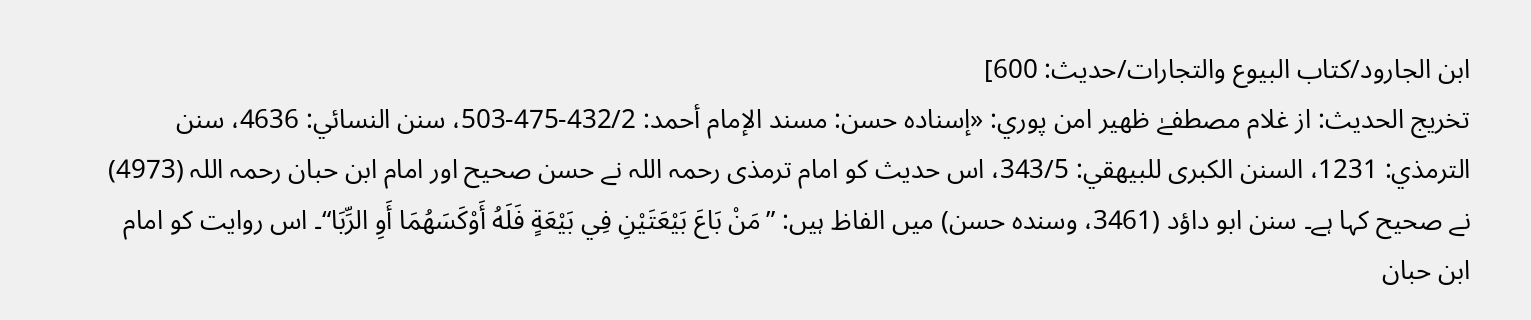ابن الجارود/كتاب البيوع والتجارات/حدیث: 600]
تخریج الحدیث: از غلام مصطفےٰ ظهير امن پوري: «إسناده حسن: مسند الإمام أحمد: 432/2-475-503، سنن النسائي: 4636، سنن الترمذي: 1231، السنن الكبرى للبيهقي: 343/5، اس حدیث کو امام ترمذی رحمہ اللہ نے حسن صحیح اور امام ابن حبان رحمہ اللہ (4973) نے صحیح کہا ہے۔ سنن ابو داؤد (3461، وسندہ حسن) میں الفاظ ہیں: ”مَنْ بَاعَ بَيْعَتَيْنِ فِي بَيْعَةٍ فَلَهُ أَوْكَسَهُمَا أَوِ الرِّبَا“۔ اس روایت کو امام ابن حبان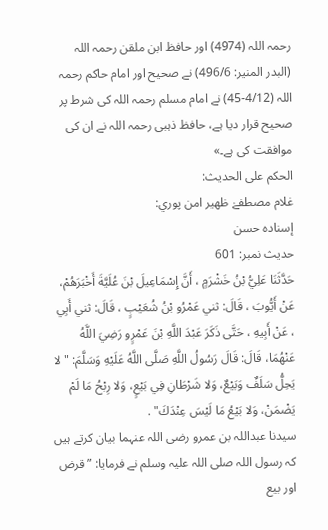رحمہ اللہ (4974) اور حافظ ابن ملقن رحمہ اللہ (البدر المنير: 496/6) نے صحیح اور امام حاکم رحمہ اللہ (4/12-45) نے امام مسلم رحمہ اللہ کی شرط پر صحیح قرار دیا ہے، حافظ ذہبی رحمہ اللہ نے ان کی موافقت کی ہے۔»
الحكم على الحديث:
غلام مصطفےٰ ظهير امن پوري:
إسناده حسن
حدیث نمبر: 601
حَدَّثَنَا عَلِيُّ بْنُ خَشْرَمٍ ، أَنَّ إِسْمَاعِيلَ بْنَ عُلَيَّةَ أَخْبَرَهُمْ، عَنْ أَيُّوبَ ، قَالَ: ثني عَمْرُو بْنُ شُعَيْبٍ ، قَالَ: ثني أَبِي ، عَنْ أَبِيهِ ، حَتَّى ذَكَرَ عَبْدَ اللَّهِ بْنَ عَمْرٍو رَضِيَ اللَّهُ عَنْهُمَا، قَالَ: قَالَ رَسُولُ اللَّهِ صَلَّى اللَّهُ عَلَيْهِ وَسَلَّمَ: " لا يَحِلُّ سَلَفٌ وَبَيْعٌ، وَلا شَرْطَانِ فِي بَيْعٍ، وَلا رِبْحُ مَا لَمْ يَضْمَنْ، وَلا بَيْعُ مَا لَيْسَ عِنْدَكَ" .
سیدنا عبداللہ بن عمرو رضی اللہ عنہما بیان کرتے ہیں کہ رسول اللہ صلی اللہ علیہ وسلم نے فرمایا: ”قرض اور بیع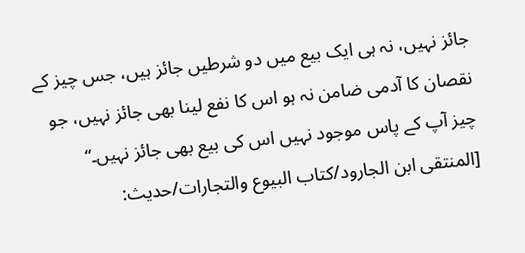جائز نہیں، نہ ہی ایک بیع میں دو شرطیں جائز ہیں، جس چیز کے نقصان کا آدمی ضامن نہ ہو اس کا نفع لینا بھی جائز نہیں، جو چیز آپ کے پاس موجود نہیں اس کی بیع بھی جائز نہیں۔“ [المنتقى ابن الجارود/كتاب البيوع والتجارات/حدیث: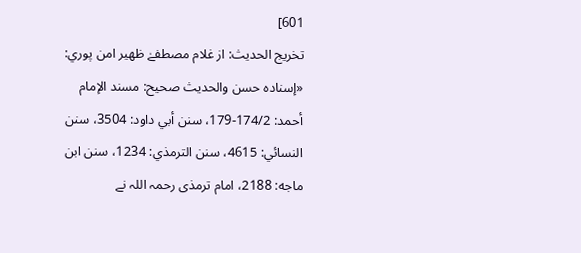601]
تخریج الحدیث: از غلام مصطفےٰ ظهير امن پوري: «إسناده حسن والحديث صحيح: مسند الإمام أحمد: 174/2-179، سنن أبي داود: 3504، سنن النسائي: 4615، سنن الترمذي: 1234، سنن ابن ماجه: 2188، امام ترمذی رحمہ اللہ نے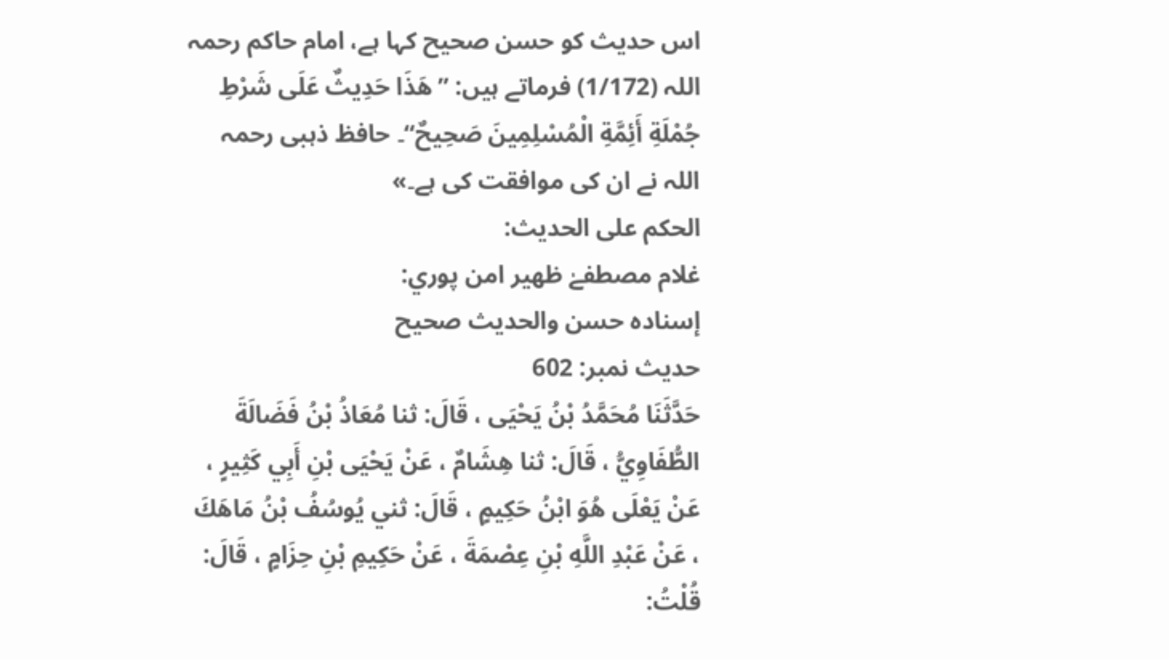اس حدیث کو حسن صحیح کہا ہے، امام حاکم رحمہ اللہ (1/172) فرماتے ہیں: ”هَذَا حَدِيثٌ عَلَى شَرْطِ جُمْلَةِ أَئِمَّةِ الْمُسْلِمِينَ صَحِيحٌ“۔ حافظ ذہبی رحمہ اللہ نے ان کی موافقت کی ہے۔»
الحكم على الحديث:
غلام مصطفےٰ ظهير امن پوري:
إسناده حسن والحديث صحيح
حدیث نمبر: 602
حَدَّثَنَا مُحَمَّدُ بْنُ يَحْيَى ، قَالَ: ثنا مُعَاذُ بْنُ فَضَالَةَ الطُّفَاوِيُّ ، قَالَ: ثنا هِشَامٌ ، عَنْ يَحْيَى بْنِ أَبِي كَثِيرٍ ، عَنْ يَعْلَى هُوَ ابْنُ حَكِيمٍ ، قَالَ: ثني يُوسُفُ بْنُ مَاهَكَ ، عَنْ عَبْدِ اللَّهِ بْنِ عِصْمَةَ ، عَنْ حَكِيمِ بْنِ حِزَامٍ ، قَالَ: قُلْتُ: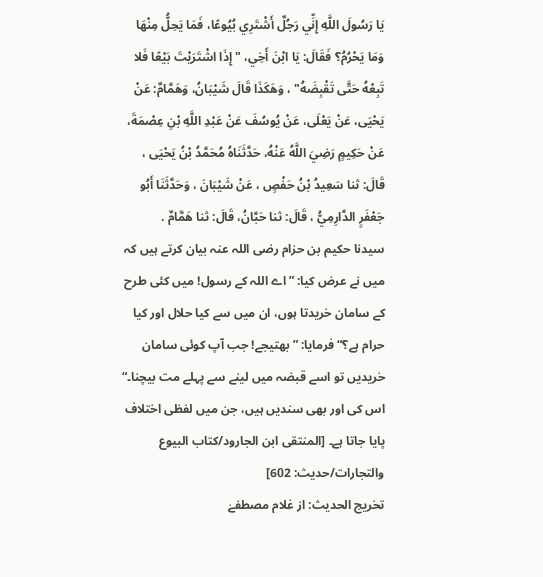يَا رَسُولَ اللَّهِ إِنِّي رَجُلٌ أَشْتَرِي بُيُوعًا، فَمَا يَحِلُّ مِنْهَا وَمَا يَحْرُمُ؟ فَقَالَ: يَا ابْنَ أَخِي، " إِذَا اشْتَرَيْتَ بَيْعًا فَلا تَبِعْهُ حَتَّى تَقْبِضَهُ" ، وَهَكَذَا قَالَ شَيْبَانُ، وَهَمَّامٌ: عَنْ يَحْيَى، عَنْ يَعْلَى، عَنْ يُوسُفَ عَنْ عَبْدِ اللَّهِ بْنِ عِصْمَةَ، عَنْ حَكِيمٍ رَضِيَ اللَّهُ عَنْهُ، حَدَّثَنَاهُ مُحَمَّدُ بْنُ يَحْيَى ، قَالَ: ثنا سَعِيدُ بْنُ حَفْصٍ ، عَنْ شَيْبَانَ ، وَحَدَّثَنَا أَبُو جَعْفَرٍ الدَّارِمِيُّ ، قَالَ: ثنا حَبَّانُ، قَالَ: ثنا هَمَّامٌ .
سیدنا حکیم بن حزام رضی اللہ عنہ بیان کرتے ہیں کہ میں نے عرض کیا: ”اے اللہ کے رسول! میں کئی طرح کے سامان خریدتا ہوں، ان میں سے کیا حلال اور کیا حرام ہے؟“ فرمایا: ”بھتیجے! جب آپ کوئی سامان خریدیں تو اسے قبضہ میں لینے سے پہلے مت بیچنا۔“ اس کی اور بھی سندیں ہیں، جن میں لفظی اختلاف پایا جاتا ہے۔ [المنتقى ابن الجارود/كتاب البيوع والتجارات/حدیث: 602]
تخریج الحدیث: از غلام مصطفےٰ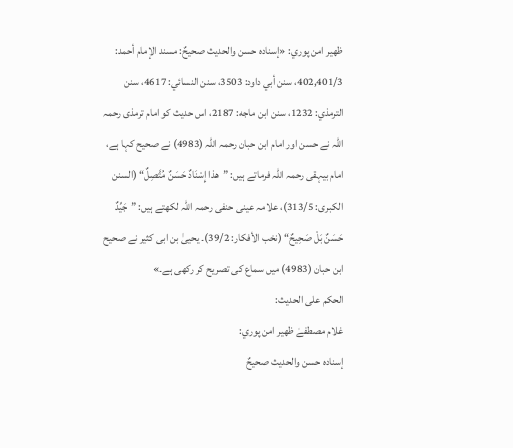ظهير امن پوري: «إسناده حسن والحديث صحيحٌ: مسند الإمام أحمد: 402,401/3، سنن أبي داود: 3503، سنن النسائي: 4617، سنن الترمذي: 1232، سنن ابن ماجه: 2187، اس حدیث کو امام ترمذی رحمہ اللہ نے حسن اور امام ابن حبان رحمہ اللہ (4983) نے صحیح کہا ہے، امام بیہقی رحمہ اللہ فرماتے ہیں: ”هذا إِسْنَادٌ حَسَنٌ مُتَّصِلٌ“ (السنن الكبرى: 313/5)، علامہ عینی حنفی رحمہ اللہ لکھتے ہیں: ”جَيِّدٌ حَسَنٌ بَلْ صَحِيحٌ“ (نخب الأفكار: 39/2)۔ یحییٰ بن ابی کثیر نے صحیح ابن حبان (4983) میں سماع کی تصریح کر رکھی ہے۔»
الحكم على الحديث:
غلام مصطفےٰ ظهير امن پوري:
إسناده حسن والحديث صحيحٌ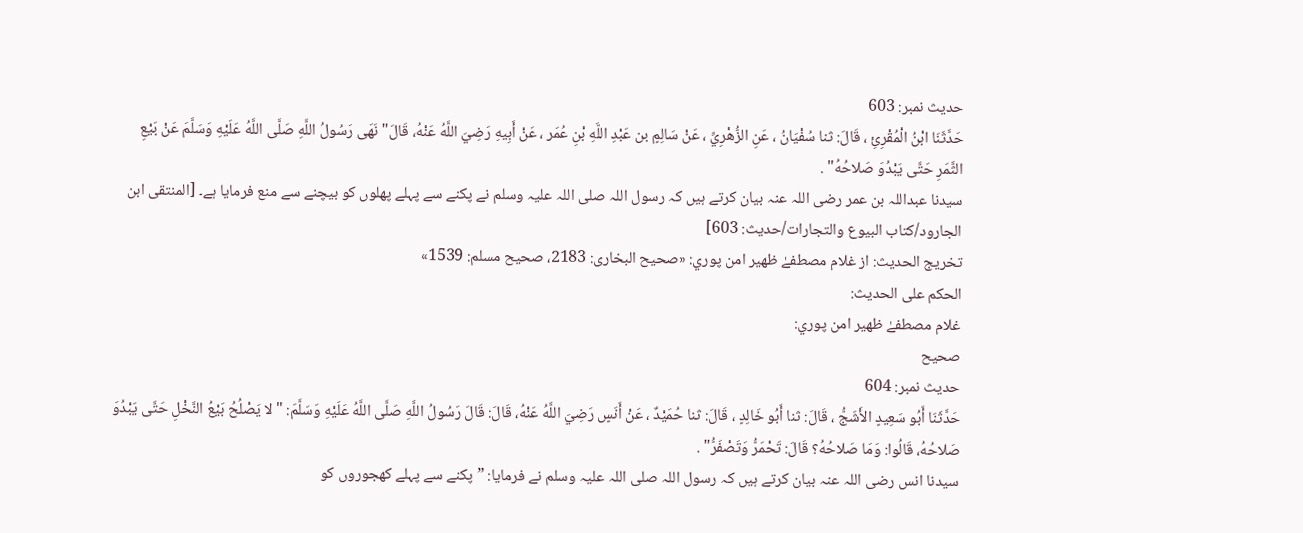حدیث نمبر: 603
حَدَّثَنَا ابْنُ الْمُقْرِئِ ، قَالَ: ثنا سُفْيَانُ ، عَنِ الزُّهْرِيِّ ، عَنْ سَالِمٍ بن عَبْدِ اللَّهِ بْنِ عُمَر ، عَنْ أَبِيهِ رَضِيَ اللَّهُ عَنْهُ، قَالَ" نَهَى رَسُولُ اللَّهِ صَلَّى اللَّهُ عَلَيْهِ وَسَلَّمَ عَنْ بَيْعِ الثَّمَرِ حَتَّى يَبْدُوَ صَلاحُهُ" .
سیدنا عبداللہ بن عمر رضی اللہ عنہ بیان کرتے ہیں کہ رسول اللہ صلی اللہ علیہ وسلم نے پکنے سے پہلے پھلوں کو بیچنے سے منع فرمایا ہے۔ [المنتقى ابن الجارود/كتاب البيوع والتجارات/حدیث: 603]
تخریج الحدیث: از غلام مصطفےٰ ظهير امن پوري: «صحیح البخاری: 2183، صحیح مسلم: 1539»
الحكم على الحديث:
غلام مصطفےٰ ظهير امن پوري:
صحیح
حدیث نمبر: 604
حَدَّثَنَا أَبُو سَعِيدٍ الأَشَجُّ ، قَالَ: ثنا أَبُو خَالِدٍ ، قَالَ: ثنا حُمَيْدٌ ، عَنْ أَنَسٍ رَضِيَ اللَّهُ عَنْهُ، قَالَ: قَالَ رَسُولُ اللَّهِ صَلَّى اللَّهُ عَلَيْهِ وَسَلَّمَ: " لا يَصْلُحُ بَيْعُ النَّخْلِ حَتَّى يَبْدُوَ صَلاحُهُ، قَالُوا: وَمَا صَلاحُهُ؟ قَالَ: تَحْمَرُّ وَتَصْفَرُّ" .
سیدنا انس رضی اللہ عنہ بیان کرتے ہیں کہ رسول اللہ صلی اللہ علیہ وسلم نے فرمایا: ”پکنے سے پہلے کھجوروں کو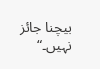بیچنا جائز نہیں۔“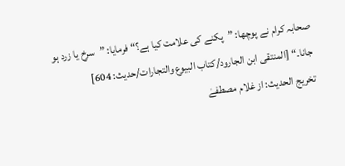صحابہ کرام نے پوچھا: ”پکنے کی علامت کیا ہے؟“ فرمایا: ”سرخ یا زرد ہو جانا۔“ [المنتقى ابن الجارود/كتاب البيوع والتجارات/حدیث: 604]
تخریج الحدیث: از غلام مصطفےٰ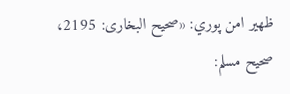ظهير امن پوري: «صحیح البخاری: 2195، صحیح مسلم: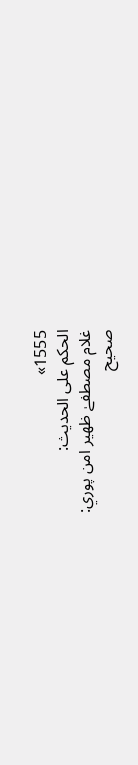1555»
الحكم على الحديث:
غلام مصطفےٰ ظهير امن پوري:
صحیح